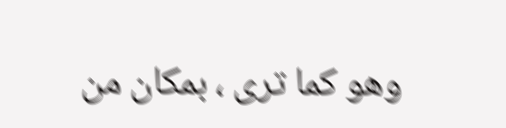وهو كما ترى ، بمكان من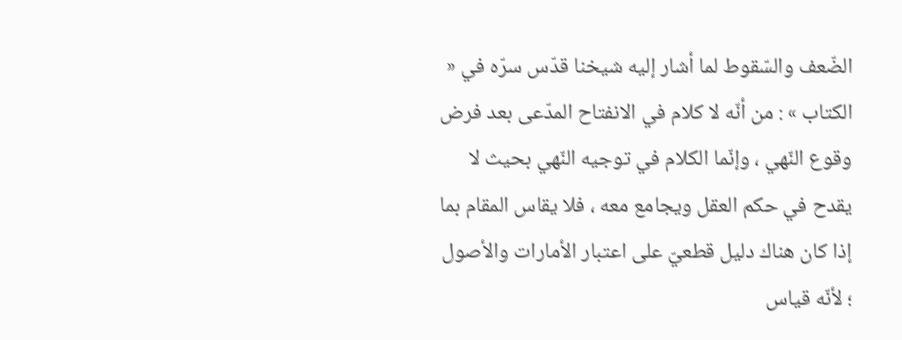الضّعف والسّقوط لما أشار إليه شيخنا قدّس سرّه في « الكتاب » : من أنّه لا كلام في الانفتاح المدّعى بعد فرض وقوع النّهي ، وإنّما الكلام في توجيه النّهي بحيث لا يقدح في حكم العقل ويجامع معه ، فلا يقاس المقام بما إذا كان هناك دليل قطعيّ على اعتبار الأمارات والأصول ؛ لأنّه قياس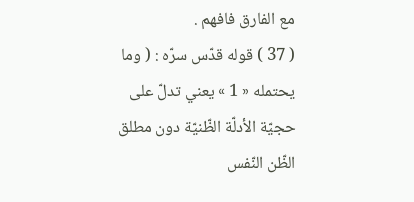مع الفارق فافهم .
( 37 ) قوله قدّس سرّه : ( وما يحتمله « 1 » يعني تدلّ على حجيّة الأدلّة الظّنيّة دون مطلق الظّن النّفس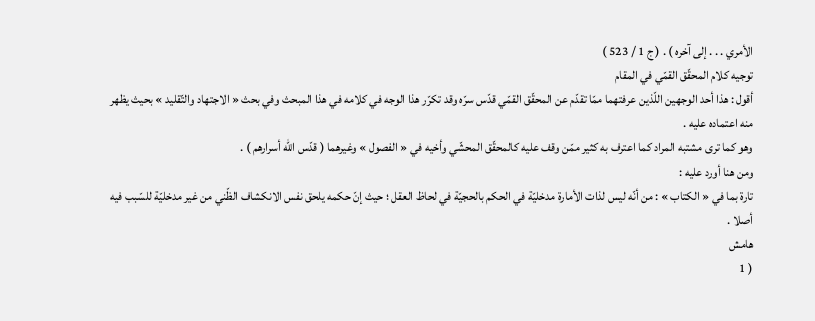الأمري . . . إلى آخره ) . ( ج 1 / 523 )
توجيه كلام المحقّق القمّي في المقام
أقول : هذا أحد الوجهين اللّذين عرفتهما ممّا تقدّم عن المحقّق القمّي قدّس سرّه وقد تكرّر هذا الوجه في كلامه في هذا المبحث وفي بحث « الاجتهاد والتّقليد » بحيث يظهر منه اعتماده عليه .
وهو كما ترى مشتبه المراد كما اعترف به كثير ممّن وقف عليه كالمحقّق المحشّي وأخيه في « الفصول » وغيرهما ( قدّس اللّه أسرارهم ) .
ومن هنا أورد عليه :
تارة بما في « الكتاب » : من أنّه ليس لذات الأمارة مدخليّة في الحكم بالحجيّة في لحاظ العقل ؛ حيث إنّ حكمه يلحق نفس الانكشاف الظّني من غير مدخليّة للسّبب فيه أصلا .
هامش
( 1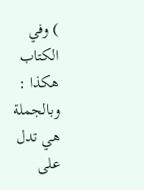) وفي الكتاب هكذا : وبالجملة هي تدل على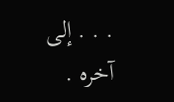. . . إلى آخره .